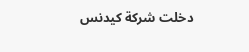دخلت شركة كيدنس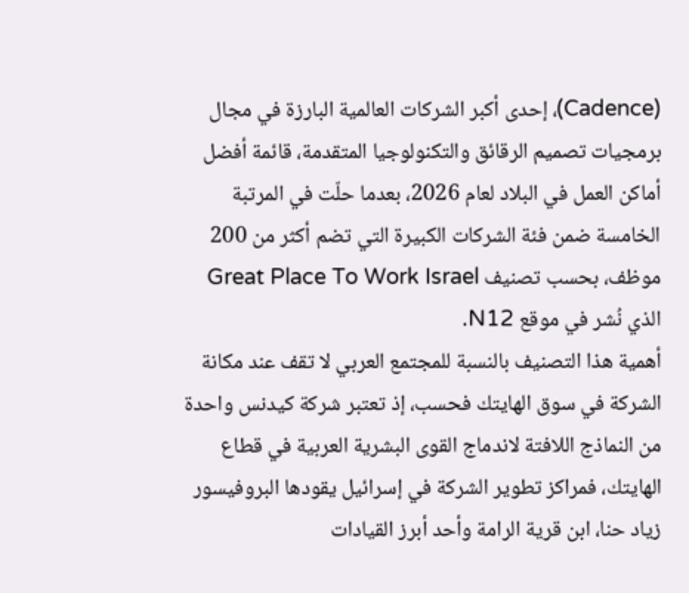(Cadence)، إحدى أكبر الشركات العالمية البارزة في مجال برمجيات تصميم الرقائق والتكنولوجيا المتقدمة، قائمة أفضل أماكن العمل في البلاد لعام 2026، بعدما حلّت في المرتبة الخامسة ضمن فئة الشركات الكبيرة التي تضم أكثر من 200 موظف، بحسب تصنيف Great Place To Work Israel الذي نُشر في موقع N12.
أهمية هذا التصنيف بالنسبة للمجتمع العربي لا تقف عند مكانة الشركة في سوق الهايتك فحسب، إذ تعتبر شركة كيدنس واحدة من النماذج اللافتة لاندماج القوى البشرية العربية في قطاع الهايتك، فمراكز تطوير الشركة في إسرائيل يقودها البروفيسور زياد حنا، ابن قرية الرامة وأحد أبرز القيادات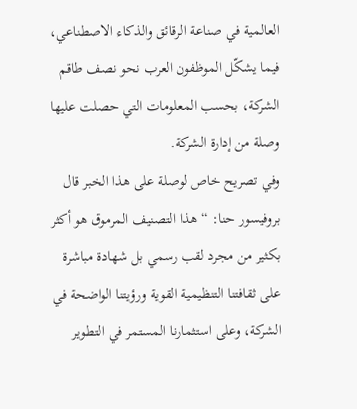العالمية في صناعة الرقائق والذكاء الاصطناعي، فيما يشكّل الموظفون العرب نحو نصف طاقم الشركة، بحسب المعلومات التي حصلت عليها وصلة من إدارة الشركة.
وفي تصريح خاص لوصلة على هذا الخبر قال بروفيسور حنا: “هذا التصنيف المرموق هو أكثر بكثير من مجرد لقب رسمي بل شهادة مباشرة على ثقافتنا التنظيمية القوية ورؤيتنا الواضحة في الشركة، وعلى استثمارنا المستمر في التطوير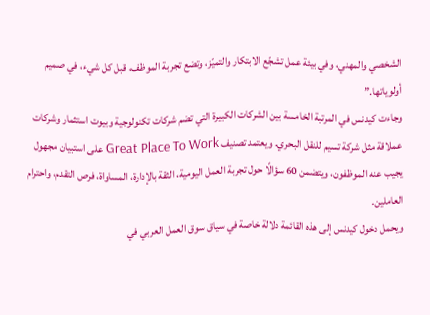الشخصي والمهني، وفي بيئة عمل تشجّع الابتكار والتميّز، وتضع تجربة الموظف، قبل كل شيء، في صميم أولوياتها.”
وجاءت كيدنس في المرتبة الخامسة بين الشركات الكبيرة التي تضم شركات تكنولوجية وبيوت استثمار وشركات عملاقة مثل شركة تسيم للنقل البحري. ويعتمد تصنيف Great Place To Work على استبيان مجهول يجيب عنه الموظفون، ويتضمن 60 سؤالًا حول تجربة العمل اليومية، الثقة بالإدارة، المساواة، فرص التقدم، واحترام العاملين.
ويحمل دخول كيدنس إلى هذه القائمة دلالة خاصة في سياق سوق العمل العربي في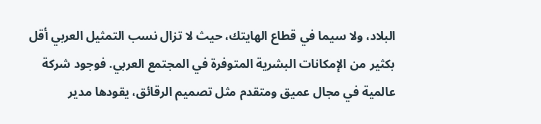البلاد، ولا سيما في قطاع الهايتك، حيث لا تزال نسب التمثيل العربي أقل بكثير من الإمكانات البشرية المتوفرة في المجتمع العربي. فوجود شركة عالمية في مجال عميق ومتقدم مثل تصميم الرقائق، يقودها مدير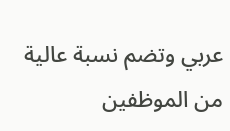عربي وتضم نسبة عالية من الموظفين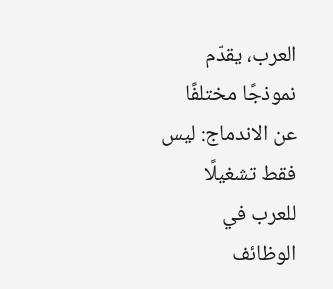العرب، يقدّم نموذجًا مختلفًا عن الاندماج: ليس فقط تشغيلًا للعرب في الوظائف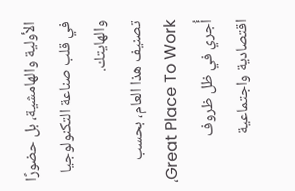الأولية والهامشية، بل حضورًا في قلب صناعة التكنولوجيا والهايتك.
تصنيف هذا العام، بحسب Great Place To Work، أُجري في ظل ظروف اقتصادية واجتماعية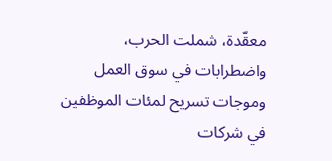معقّدة، شملت الحرب، واضطرابات في سوق العمل وموجات تسريح لمئات الموظفين في شركات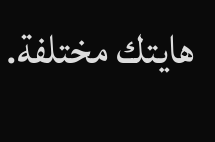هايتك مختلفة.